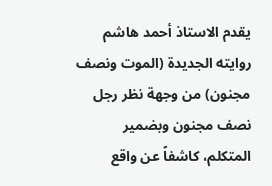يقدم الاستاذ أحمد هاشم روايته الجديدة (الموت ونصف مجنون) من وجهة نظر رجل نصف مجنون وبضمير المتكلم، كاشفاً عن واقع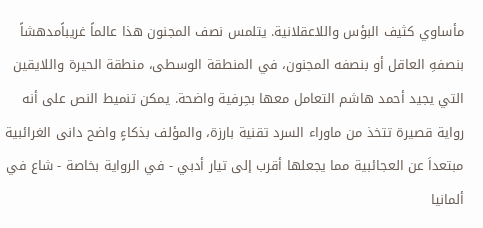مأساوي كثيف البؤس واللاعقلانية. يتلمس نصف المجنون هذا عالماً غريباًمدهشاً بنصفهِ العاقل أو بنصفه المجنون، في المنطقة الوسطى، منطقة الحيرة واللايقين التي يجيد أحمد هاشم التعامل معها بحِرفية واضحة. يمكن تنميط النص على أنه رواية قصيرة تتخذ من ماوراء السرد تقنية بارزة، والمؤلف بذكاءٍ واضح دانى الغرائبية مبتعداَ عن العجائبية مما يجعلها أقرب إلى تيار أدبي - في الرواية بخاصة - شاع في ألمانيا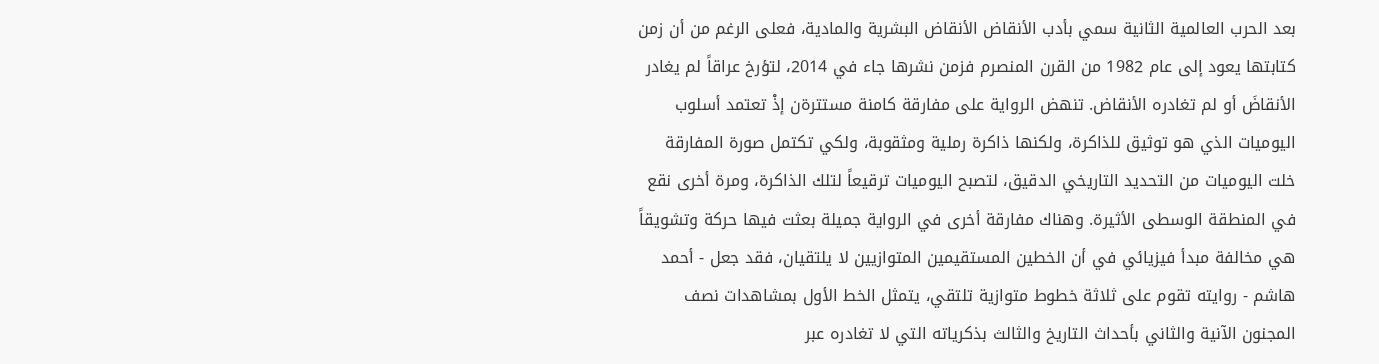بعد الحرب العالمية الثانية سمي بأدب الأنقاض الأنقاض البشرية والمادية، فعلى الرغم من أن زمن كتابتها يعود إلى عام 1982 من القرن المنصرم فزمن نشرها جاء في 2014، لتؤرخ عراقاً لم يغادر الأنقاضَ أو لم تغادره الأنقاض. تنهض الرواية على مفارقة كامنة مستترةن إذْ تعتمد أسلوب اليوميات الذي هو توثيق للذاكرة، ولكنها ذاكرة رملية ومثقوبة، ولكي تكتمل صورة المفارقة خلت اليوميات من التحديد التاريخي الدقيق، لتصبح اليوميات ترقيعاً لتلك الذاكرة، ومرة أخرى نقع في المنطقة الوسطى الأثيرة. وهناك مفارقة أخرى في الرواية جميلة بعثت فيها حركة وتشويقاً هي مخالفة مبدأ فيزيائي في أن الخطين المستقيمين المتوازيين لا يلتقيان، فقد جعل - أحمد هاشم - روايته تقوم على ثلاثة خطوط متوازية تلتقي، يتمثل الخط الأول بمشاهدات نصف المجنون الآنية والثاني بأحداث التاريخ والثالث بذكرياته التي لا تغادره عبر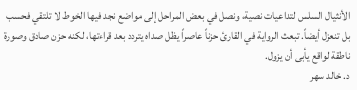الأنثيال السلس لتداعيات نصية، ونصل في بعض المراحل إلى مواضع نجد فيها الخوط لا تلتقي فحسب بل تنعزل أيضاً. تبعث الرواية في القارئ حزناً عاصراً يظل صداه يتردد بعد قراءتها، لكنه حزن صادق وصورة ناطقة لواقع يأبى أن يزول.
د. خالد سهر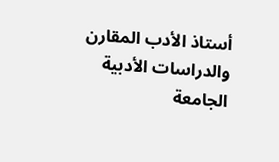أستاذ الأدب المقارن والدراسات الأدبية الجامعة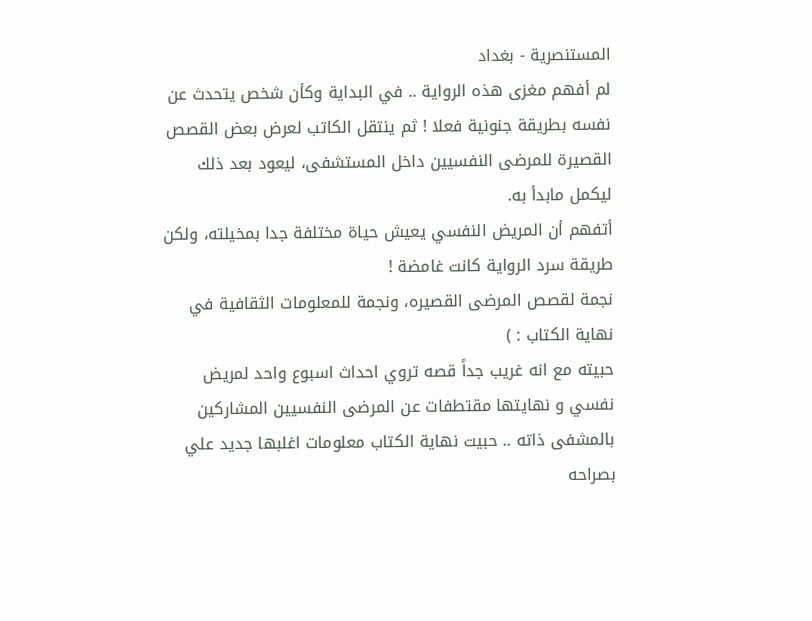المستنصرية - بغداد
لم أفهم مغزى هذه الرواية .. في البداية وكأن شخص يتحدث عن نفسه بطريقة جنونية فعلا ! ثم ينتقل الكاتب لعرض بعض القصص القصيرة للمرضى النفسيين داخل المستشفى، ليعود بعد ذلك ليكمل مابدأ به.
أتفهم أن المريض النفسي يعيش حياة مختلفة جدا بمخيلته، ولكن طريقة سرد الرواية كانت غامضة !
نجمة لقصص المرضى القصيره، ونجمة للمعلومات الثقافية في نهاية الكتاب : )
حبيته مع انه غريب جداً قصه تروي احداث اسبوع واحد لمريض نفسي و نهايتها مقتطفات عن المرضى النفسيين المشاركين بالمشفى ذاته .. حبيت نهاية الكتاب معلومات اغلبها جديد علي بصراحه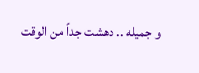و جميله .. دهشت جداً من الوقت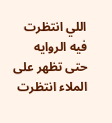اللي انتظرت فيه الروايه حتى تظهر على الملاء انتظرت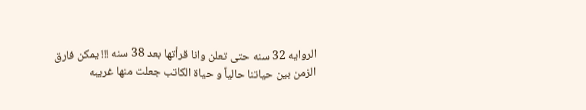الروايه 32 سنه حتى تعلن وانا قرأتها بعد 38 سنه !!! يمكن فارق الزمن بين حياتنا حالياً و حياة الكاتب جعلت منها غريبه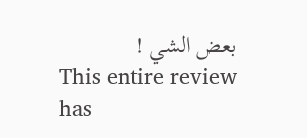بعض الشي !
This entire review has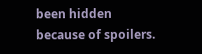been hidden because of spoilers.